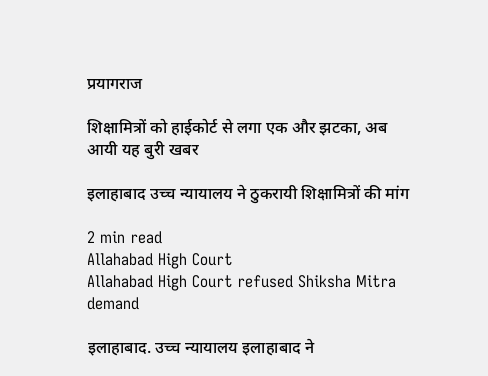प्रयागराज

शिक्षामित्रों को हाईकोर्ट से लगा एक और झटका, अब आयी यह बुरी खबर

इलाहाबाद उच्च न्यायालय ने ठुकरायी शिक्षामित्रों की मांग

2 min read
Allahabad High Court
Allahabad High Court refused Shiksha Mitra demand

इलाहाबाद. उच्च न्यायालय इलाहाबाद ने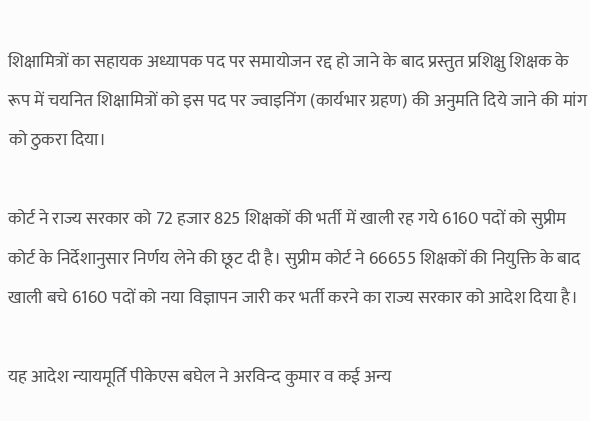शिक्षामित्रों का सहायक अध्यापक पद पर समायोजन रद्द हो जाने के बाद प्रस्तुत प्रशिक्षु शिक्षक के रूप में चयनित शिक्षामित्रों को इस पद पर ज्वाइनिंग (कार्यभार ग्रहण) की अनुमति दिये जाने की मांग को ठुकरा दिया।

कोर्ट ने राज्य सरकार को 72 हजार 825 शिक्षकों की भर्ती में खाली रह गये 6160 पदों को सुप्रीम कोर्ट के निर्देशानुसार निर्णय लेने की छूट दी है। सुप्रीम कोर्ट ने 66655 शिक्षकों की नियुक्ति के बाद खाली बचे 6160 पदों को नया विज्ञापन जारी कर भर्ती करने का राज्य सरकार को आदेश दिया है।

यह आदेश न्यायमूर्ति पीकेएस बघेल ने अरविन्द कुमार व कई अन्य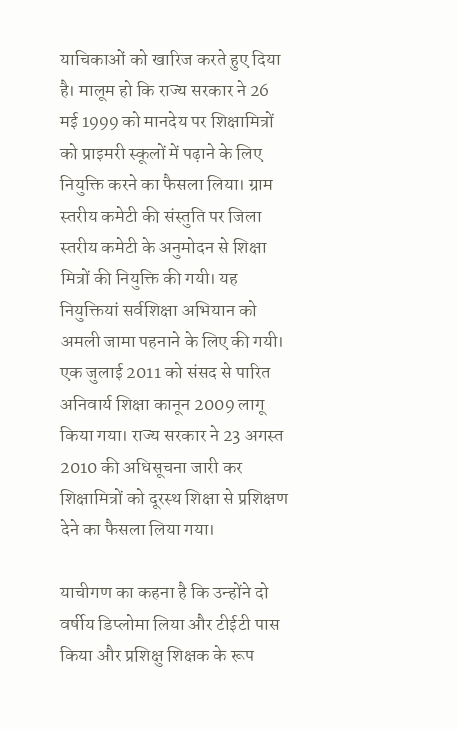याचिकाओं को खारिज करते हुए दिया है। मालूम हो कि राज्य सरकार ने 26 मई 1999 को मानदेय पर शिक्षामित्रों को प्राइमरी स्कूलों में पढ़ाने के लिए नियुक्ति करने का फैसला लिया। ग्राम स्तरीय कमेटी की संस्तुति पर जिला स्तरीय कमेटी के अनुमोदन से शिक्षा मित्रों की नियुक्ति की गयी। यह नियुक्तियां सर्वशिक्षा अभियान को अमली जामा पहनाने के लिए की गयी। एक जुलाई 2011 को संसद से पारित अनिवार्य शिक्षा कानून 2009 लागू किया गया। राज्य सरकार ने 23 अगस्त 2010 की अधिसूचना जारी कर शिक्षामित्रों को दूरस्थ शिक्षा से प्रशिक्षण देने का फैसला लिया गया।

याचीगण का कहना है कि उन्होंने दो वर्षीय डिप्लोमा लिया और टीईटी पास किया और प्रशिक्षु शिक्षक के रूप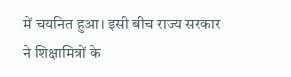में चयनित हुआ। इसी बीच राज्य सरकार ने शिक्षामित्रों के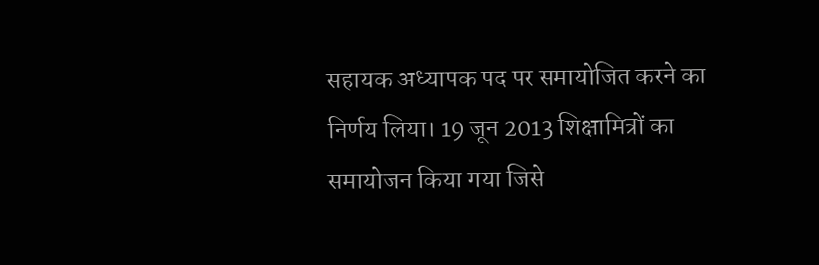सहायक अध्यापक पद पर समायोजित करने का निर्णय लिया। 19 जून 2013 शिक्षामित्रों का समायोजन किया गया जिसे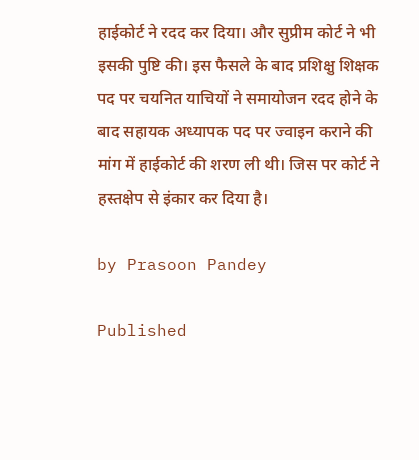हाईकोर्ट ने रदद कर दिया। और सुप्रीम कोर्ट ने भी इसकी पुष्टि की। इस फैसले के बाद प्रशिक्षु शिक्षक पद पर चयनित याचियों ने समायोजन रदद होने के बाद सहायक अध्यापक पद पर ज्वाइन कराने की मांग में हाईकोर्ट की शरण ली थी। जिस पर कोर्ट ने हस्तक्षेप से इंकार कर दिया है।

by Prasoon Pandey

Published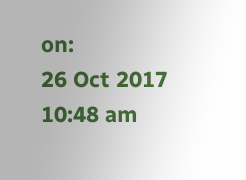on:
26 Oct 2017 10:48 am